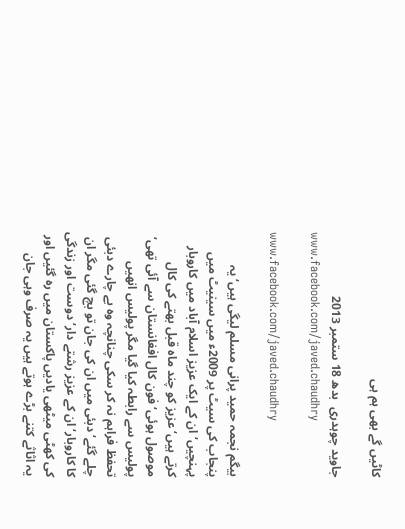کاٹیں گے بھی ہم ہی

جاوید چوہدری  بدھ 18 ستمبر 2013
www.facebook.com/javed.chaudhry

www.facebook.com/javed.chaudhry

بیگم نجمہ حمید پرانی مسلم لیگی ہیں‘ یہ پنجاب کی سیٹ پر 2009ء میں سینیٹ میں پہنچیں‘ ان کے ایک عزیز اسلام آباد میں کاروبار کرتے ہیں‘ عزیز کو چند ماہ قبل بھتے کی کال موصول ہوئی‘ فون کال افغانستان سے آئی تھی‘ پولیس سے رابطہ کیا گیا مگر پولیس انھیں تحفظ فراہم نہ کر سکی چنانچہ وہ بے چارے دبئی چلے گئے‘ دبئی میں ان کی جان تو بچ گئی مگر ان کا کاروبار‘ ان کے عزیز رشتے دار‘ دوست اور زندگی کی کھٹی میٹھی یادیں پاکستان میں رہ گئیں اور یہ اثاثے کتنے بڑے ہوتے ہیں یہ صرف وہی جان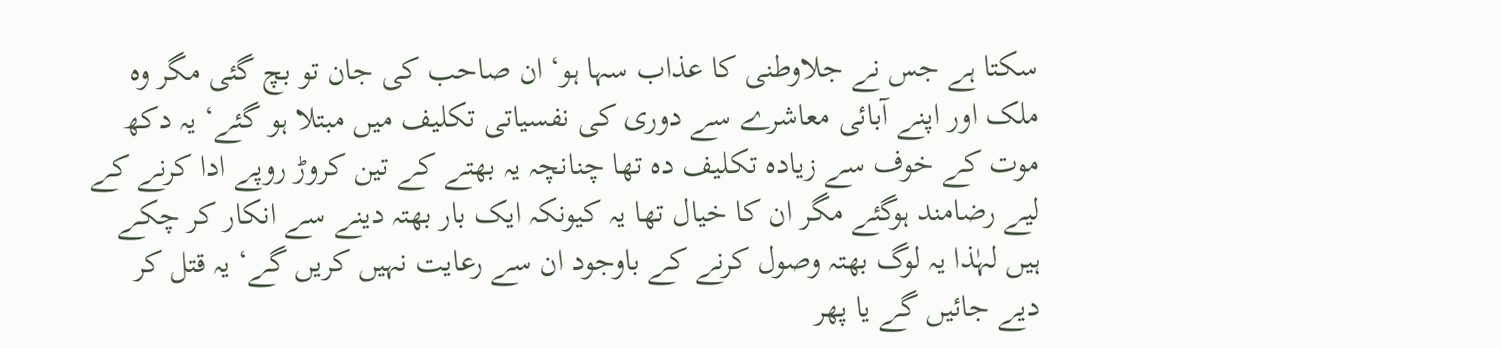سکتا ہے جس نے جلاوطنی کا عذاب سہا ہو‘ ان صاحب کی جان تو بچ گئی مگر وہ ملک اور اپنے آبائی معاشرے سے دوری کی نفسیاتی تکلیف میں مبتلا ہو گئے‘ یہ دکھ موت کے خوف سے زیادہ تکلیف دہ تھا چنانچہ یہ بھتے کے تین کروڑ روپے ادا کرنے کے لیے رضامند ہوگئے مگر ان کا خیال تھا یہ کیونکہ ایک بار بھتہ دینے سے انکار کر چکے ہیں لہٰذا یہ لوگ بھتہ وصول کرنے کے باوجود ان سے رعایت نہیں کریں گے‘ یہ قتل کر دیے جائیں گے یا پھر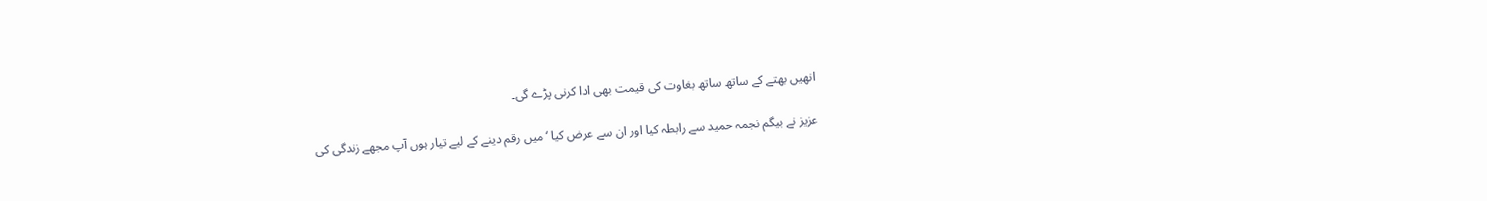انھیں بھتے کے ساتھ ساتھ بغاوت کی قیمت بھی ادا کرنی پڑے گی۔

عزیز نے بیگم نجمہ حمید سے رابطہ کیا اور ان سے عرض کیا ‘میں رقم دینے کے لیے تیار ہوں آپ مجھے زندگی کی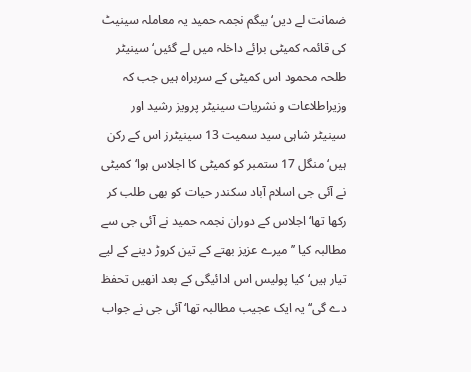ضمانت لے دیں‘ بیگم نجمہ حمید یہ معاملہ سینیٹ کی قائمہ کمیٹی برائے داخلہ میں لے گئیں‘ سینیٹر طلحہ محمود اس کمیٹی کے سربراہ ہیں جب کہ وزیراطلاعات و نشریات سینیٹر پرویز رشید اور سینیٹر شاہی سید سمیت 13 سینیٹرز اس کے رکن ہیں‘ منگل 17 ستمبر کو کمیٹی کا اجلاس ہوا‘ کمیٹی نے آئی جی اسلام آباد سکندر حیات کو بھی طلب کر رکھا تھا‘ اجلاس کے دوران نجمہ حمید نے آئی جی سے مطالبہ کیا ’’میرے عزیز بھتے کے تین کروڑ دینے کے لیے تیار ہیں‘ کیا پولیس اس ادائیگی کے بعد انھیں تحفظ دے گی‘‘ یہ ایک عجیب مطالبہ تھا‘ آئی جی نے جواب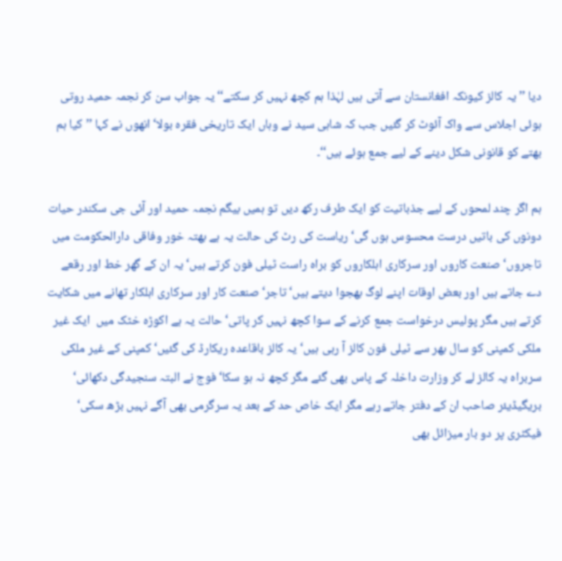دیا ’’ یہ کالز کیونکہ افغانستان سے آتی ہیں لہٰذا ہم کچھ نہیں کر سکتے‘‘ یہ جواب سن کر نجمہ حمید روتی ہوئی اجلاس سے واک آئوٹ کر گئیں جب کہ شاہی سید نے وہاں ایک تاریخی فقرہ بولا‘ انھوں نے کہا ’’کیا ہم بھتے کو قانونی شکل دینے کے لیے جمع ہوئے ہیں‘‘۔

ہم اگر چند لمحوں کے لیے جذباتیت کو ایک طرف رکھ دیں تو ہمیں بیگم نجمہ حمید اور آئی جی سکندر حیات دونوں کی باتیں درست محسوس ہوں گی‘ ریاست کی رٹ کی حالت یہ ہے بھتہ خور وفاقی دارالحکومت میں تاجروں‘ صنعت کاروں اور سرکاری اہلکاروں کو براہ راست ٹیلی فون کرتے ہیں‘ یہ ان کے گھر خط اور رقعے دے جاتے ہیں اور بعض اوقات اپنے لوگ بھجوا دیتے ہیں‘ تاجر‘ صنعت کار اور سرکاری اہلکار تھانے میں شکایت کرتے ہیں مگر پولیس درخواست جمع کرنے کے سوا کچھ نہیں کر پاتی‘ حالت یہ ہے اکوڑہ خٹک میں  ایک غیر ملکی کمپنی کو سال بھر سے ٹیلی فون کالز آ رہی ہیں‘ یہ کالز باقاعدہ ریکارڈ کی گئیں‘ کمپنی کے غیر ملکی سربراہ یہ کالز لے کر وزارت داخلہ کے پاس بھی گئے مگر کچھ نہ ہو سکا‘ فوج نے البتہ سنجیدگی دکھائی‘ بریگیڈیئر صاحب ان کے دفتر جاتے رہے مگر ایک خاص حد کے بعد یہ سرگرمی بھی آگے نہیں بڑھ سکی‘ فیکٹری پر دو بار میزائل بھی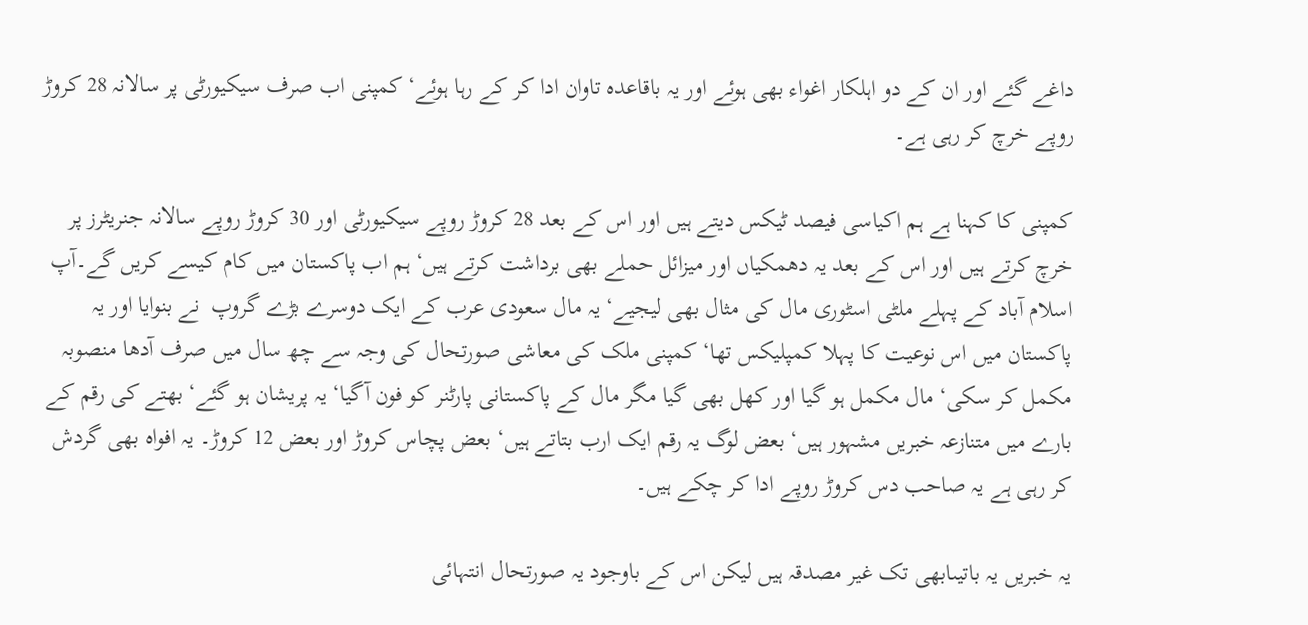داغے گئے اور ان کے دو اہلکار اغواء بھی ہوئے اور یہ باقاعدہ تاوان ادا کر کے رہا ہوئے‘ کمپنی اب صرف سیکیورٹی پر سالانہ 28 کروڑ روپے خرچ کر رہی ہے۔

کمپنی کا کہنا ہے ہم اکیاسی فیصد ٹیکس دیتے ہیں اور اس کے بعد 28 کروڑ روپے سیکیورٹی اور 30 کروڑ روپے سالانہ جنریٹرز پر خرچ کرتے ہیں اور اس کے بعد یہ دھمکیاں اور میزائل حملے بھی برداشت کرتے ہیں‘ ہم اب پاکستان میں کام کیسے کریں گے۔آپ اسلام آباد کے پہلے ملٹی اسٹوری مال کی مثال بھی لیجیے‘ یہ مال سعودی عرب کے ایک دوسرے بڑے گروپ  نے بنوایا اور یہ پاکستان میں اس نوعیت کا پہلا کمپلیکس تھا‘ کمپنی ملک کی معاشی صورتحال کی وجہ سے چھ سال میں صرف آدھا منصوبہ مکمل کر سکی‘ مال مکمل ہو گیا اور کھل بھی گیا مگر مال کے پاکستانی پارٹنر کو فون آگیا‘ یہ پریشان ہو گئے‘ بھتے کی رقم کے بارے میں متنازعہ خبریں مشہور ہیں‘ بعض لوگ یہ رقم ایک ارب بتاتے ہیں‘ بعض پچاس کروڑ اور بعض 12 کروڑ۔ یہ افواہ بھی گردش کر رہی ہے یہ صاحب دس کروڑ روپے ادا کر چکے ہیں۔

یہ خبریں یہ باتیںابھی تک غیر مصدقہ ہیں لیکن اس کے باوجود یہ صورتحال انتہائی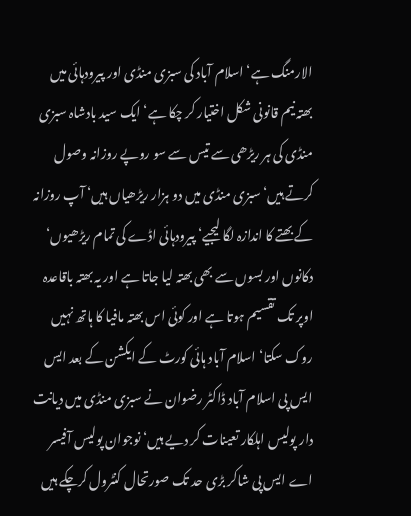الارمنگ ہے‘ اسلام آباد کی سبزی منڈی اور پیرودہائی میں بھتہ نیم قانونی شکل اختیار کر چکا ہے‘ ایک سید بادشاہ سبزی منڈی کی ہر ریڑھی سے تیس سے سو روپے روزانہ وصول کرتے ہیں‘ سبزی منڈی میں دو ہزار ریڑھیاں ہیں‘ آپ روزانہ کے بھتے کا اندازہ لگا لیجیے‘ پیرودہائی اڈے کی تمام ریڑھیوں‘ دکانوں اور بسوں سے بھی بھتہ لیا جاتا ہے اور یہ بھتہ باقاعدہ اوپر تک تقسیم ہوتا ہے اور کوئی اس بھتہ مافیا کا ہاتھ نہیں روک سکتا‘ اسلام آباد ہائی کورٹ کے ایکشن کے بعد ایس ایس پی اسلام آباد ڈاکٹر رضوان نے سبزی منڈی میں دیانت دار پولیس اہلکار تعینات کر دیے ہیں‘ نوجوان پولیس آفیسر اے ایس پی شاکر بڑی حد تک صورتحال کنٹرول کرچکے ہیں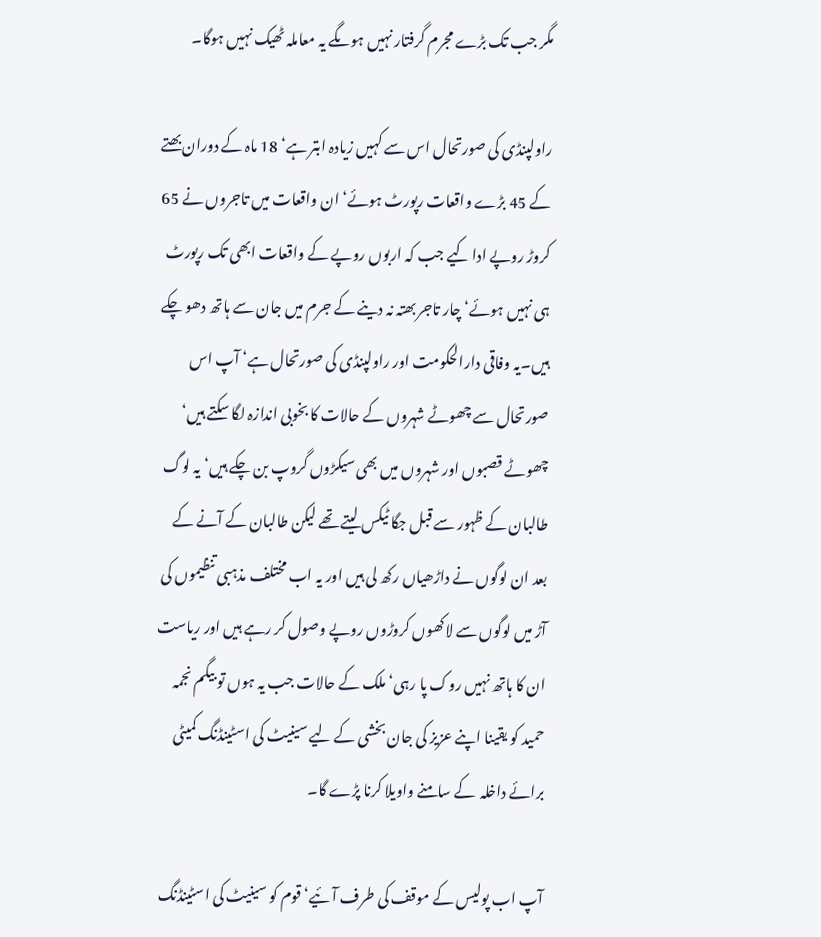مگر جب تک بڑے مجرم گرفتار نہیں ہوںگے یہ معاملہ ٹھیک نہیں ہوگا۔

راولپنڈی کی صورتحال اس سے کہیں زیادہ ابتر ہے‘ 18 ماہ کے دوران بھتے کے 45 بڑے واقعات رپورٹ ہوئے‘ ان واقعات میں تاجروں نے 65 کروڑ روپے ادا کیے جب کہ اربوں روپے کے واقعات ابھی تک رپورٹ ہی نہیں ہوئے‘ چار تاجر بھتہ نہ دینے کے جرم میں جان سے ہاتھ دھو چکے ہیں۔یہ وفاقی دارالحکومت اور راولپنڈی کی صورتحال ہے‘ آپ اس صورتحال سے چھوٹے شہروں کے حالات کا بخوبی اندازہ لگا سکتے ہیں‘ چھوٹے قصبوں اور شہروں میں بھی سیکڑوں گروپ بن چکے ہیں‘ یہ لوگ طالبان کے ظہور سے قبل جگا ٹیکس لیتے تھے لیکن طالبان کے آنے کے بعد ان لوگوں نے داڑھیاں رکھ لی ہیں اور یہ اب مختلف مذہبی تنظیموں کی آڑ میں لوگوں سے لاکھوں کروڑوں روپے وصول کر رہے ہیں اور ریاست ان کا ہاتھ نہیں روک پا رہی‘ ملک کے حالات جب یہ ہوں تو بیگم نجمہ حمید کو یقینا اپنے عزیز کی جان بخشی کے لیے سینیٹ کی اسٹینڈنگ کمیٹی برائے داخلہ  کے سامنے واویلا کرنا پڑے گا۔

آپ اب پولیس کے موقف کی طرف آئیے‘ قوم کو سینیٹ کی اسٹینڈنگ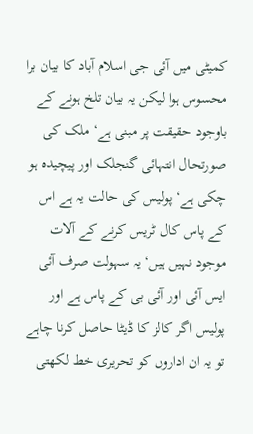کمیٹی میں آئی جی اسلام آباد کا بیان برا محسوس ہوا لیکن یہ بیان تلخ ہونے کے باوجود حقیقت پر مبنی ہے‘ ملک کی صورتحال انتہائی گنجلک اور پیچیدہ ہو چکی ہے‘ پولیس کی حالت یہ ہے اس کے پاس کال ٹریس کرنے کے آلات موجود نہیں ہیں‘ یہ سہولت صرف آئی ایس آئی اور آئی بی کے پاس ہے اور پولیس اگر کالز کا ڈیٹا حاصل کرنا چاہے تو یہ ان اداروں کو تحریری خط لکھتی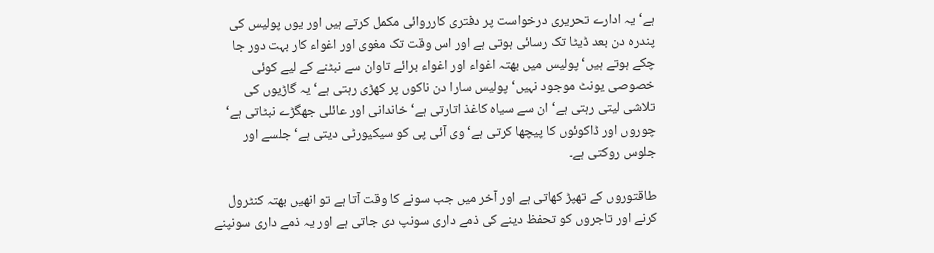ہے‘ یہ ادارے تحریری درخواست پر دفتری کارروائی مکمل کرتے ہیں اور یوں پولیس کی پندرہ دن بعد ڈیٹا تک رسائی ہوتی ہے اور اس وقت تک مغوی اور اغواء کار بہت دور جا چکے ہوتے ہیں‘ پولیس میں بھتہ اغواء اور اغواء برائے تاوان سے نبٹنے کے لیے کوئی خصوصی یونٹ موجود نہیں‘ پولیس سارا دن ناکوں پر کھڑی رہتی ہے‘ یہ گاڑیوں کی تلاشی لیتی رہتی ہے‘ ان سے سیاہ کاغذ اتارتی ہے‘ خاندانی اور عائلی جھگڑے نبٹاتی ہے‘ چوروں اور ڈاکوئوں کا پیچھا کرتی ہے‘ وی آئی پی کو سیکیورٹی دیتی ہے‘ جلسے اور جلوس روکتی ہے۔

طاقتوروں کے تھپڑ کھاتی ہے اور آخر میں جب سونے کا وقت آتا ہے تو انھیں بھتہ کنٹرول کرنے اور تاجروں کو تحفظ دینے کی ذمے داری سونپ دی جاتی ہے اور یہ ذمے داری سونپنے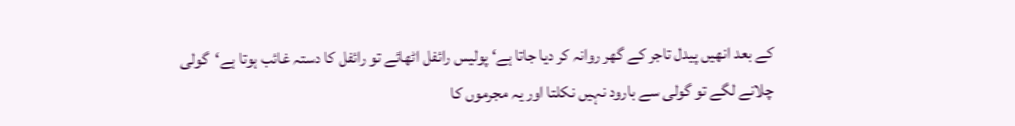کے بعد انھیں پیدل تاجر کے گھر روانہ کر دیا جاتا ہے‘ پولیس رائفل اٹھائے تو رائفل کا دستہ غائب ہوتا ہے‘گولی چلانے لگے تو گولی سے بارود نہیں نکلتا اور یہ مجرموں کا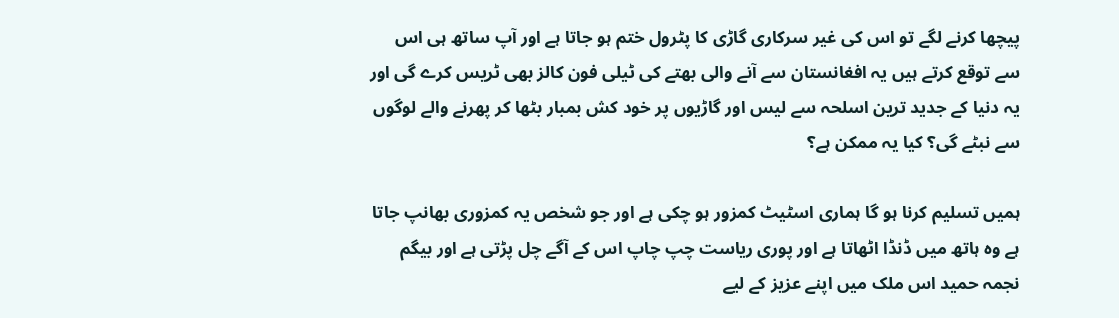پیچھا کرنے لگے تو اس کی غیر سرکاری گاڑی کا پٹرول ختم ہو جاتا ہے اور آپ ساتھ ہی اس سے توقع کرتے ہیں یہ افغانستان سے آنے والی بھتے کی ٹیلی فون کالز بھی ٹریس کرے گی اور یہ دنیا کے جدید ترین اسلحہ سے لیس اور گاڑیوں پر خود کش بمبار بٹھا کر پھرنے والے لوگوں سے نبٹے گی؟ کیا یہ ممکن ہے؟

ہمیں تسلیم کرنا ہو گا ہماری اسٹیٹ کمزور ہو چکی ہے اور جو شخص یہ کمزوری بھانپ جاتا ہے وہ ہاتھ میں ڈنڈا اٹھاتا ہے اور پوری ریاست چپ چاپ اس کے آگے چل پڑتی ہے اور بیگم نجمہ حمید اس ملک میں اپنے عزیز کے لیے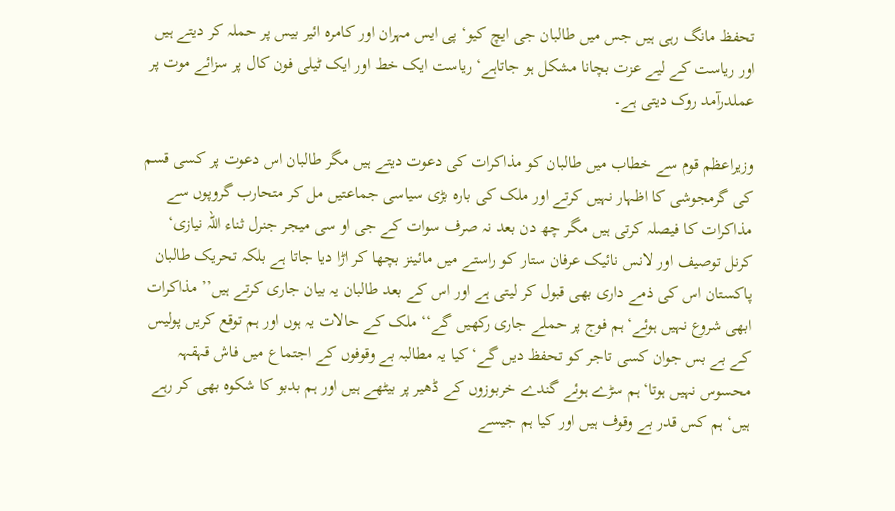تحفظ مانگ رہی ہیں جس میں طالبان جی ایچ کیو‘ پی ایس مہران اور کامرہ ائیر بیس پر حملہ کر دیتے ہیں اور ریاست کے لیے عزت بچانا مشکل ہو جاتاہے‘ ریاست ایک خط اور ایک ٹیلی فون کال پر سزائے موت پر عملدرآمد روک دیتی ہے۔

وزیراعظم قوم سے خطاب میں طالبان کو مذاکرات کی دعوت دیتے ہیں مگر طالبان اس دعوت پر کسی قسم کی گرمجوشی کا اظہار نہیں کرتے اور ملک کی بارہ بڑی سیاسی جماعتیں مل کر متحارب گروپوں سے مذاکرات کا فیصلہ کرتی ہیں مگر چھ دن بعد نہ صرف سوات کے جی او سی میجر جنرل ثناء اللہ نیازی‘ کرنل توصیف اور لانس نائیک عرفان ستار کو راستے میں مائینز بچھا کر اڑا دیا جاتا ہے بلکہ تحریک طالبان پاکستان اس کی ذمے داری بھی قبول کر لیتی ہے اور اس کے بعد طالبان یہ بیان جاری کرتے ہیں’’ مذاکرات ابھی شروع نہیں ہوئے‘ ہم فوج پر حملے جاری رکھیں گے‘‘ ملک کے حالات یہ ہوں اور ہم توقع کریں پولیس کے بے بس جوان کسی تاجر کو تحفظ دیں گے‘کیا یہ مطالبہ بے وقوفوں کے اجتماع میں فاش قہقہہ محسوس نہیں ہوتا‘ ہم سڑے ہوئے گندے خربوزوں کے ڈھیر پر بیٹھے ہیں اور ہم بدبو کا شکوہ بھی کر رہے ہیں‘ ہم کس قدر بے وقوف ہیں اور کیا ہم جیسے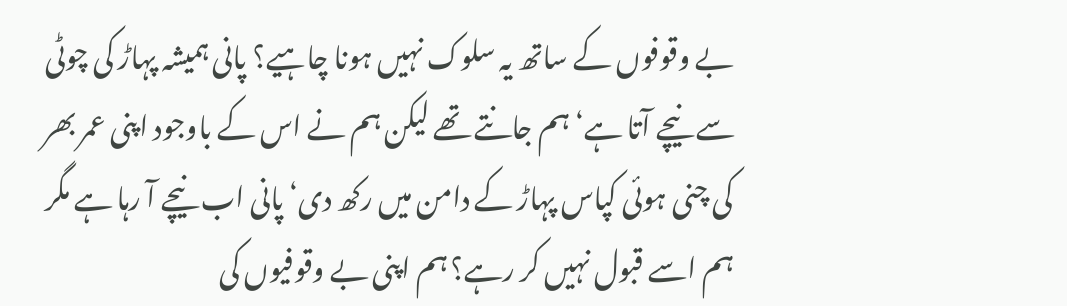بے وقوفوں کے ساتھ یہ سلوک نہیں ہونا چاہیے؟ پانی ہمیشہ پہاڑ کی چوٹی سے نیچے آتا ہے‘ ہم جانتے تھے لیکن ہم نے اس کے باوجود اپنی عمر بھر کی چنی ہوئی کپاس پہاڑ کے دامن میں رکھ دی‘ پانی اب نیچے آ رہا ہے مگر ہم اسے قبول نہیں کر رہے؟ ہم اپنی بے وقوفیوں کی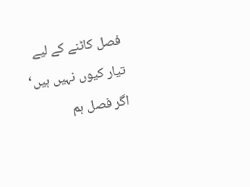فصل کاٹنے کے لیے تیار کیوں نہیں ہیں‘ اگر فصل ہم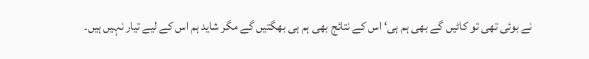نے بوئی تھی تو کاٹیں گے بھی ہم ہی‘ اس کے نتائج بھی ہم ہی بھگتیں گے مگر شاید ہم اس کے لیے تیار نہیں ہیں۔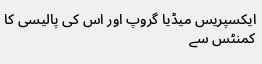ایکسپریس میڈیا گروپ اور اس کی پالیسی کا کمنٹس سے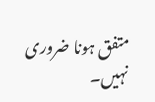متفق ہونا ضروری نہیں۔